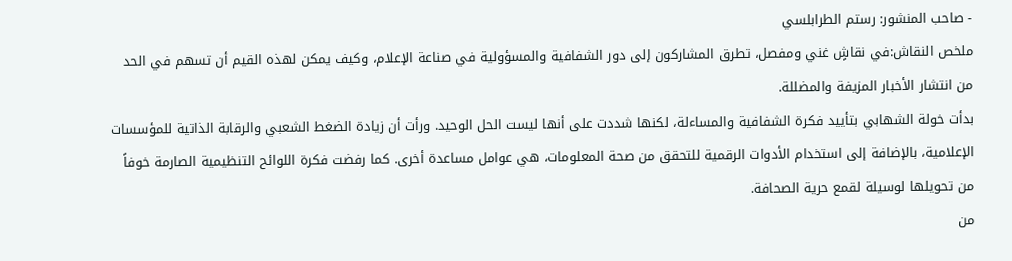- صاحب المنشور: رستم الطرابلسي
ملخص النقاش:في نقاشٍ غني ومفصل، تطرق المشاركون إلى دور الشفافية والمسؤولية في صناعة الإعلام، وكيف يمكن لهذه القيم أن تسهم في الحد من انتشار الأخبار المزيفة والمضللة.
بدأت خولة الشهابي بتأييد فكرة الشفافية والمساءلة، لكنها شددت على أنها ليست الحل الوحيد. ورأت أن زيادة الضغط الشعبي والرقابة الذاتية للمؤسسات الإعلامية، بالإضافة إلى استخدام الأدوات الرقمية للتحقق من صحة المعلومات، هي عوامل مساعدة أخرى. كما رفضت فكرة اللوائح التنظيمية الصارمة خوفاً من تحويلها لوسيلة لقمع حرية الصحافة.
من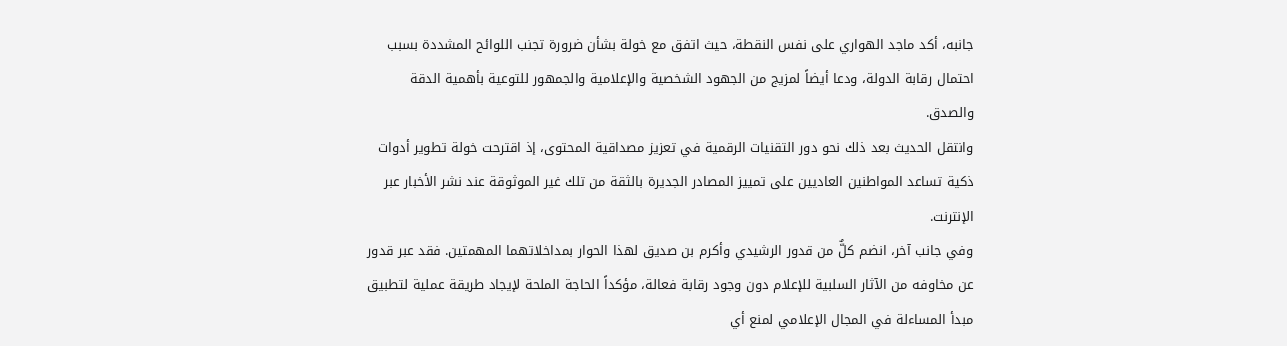جانبه، أكد ماجد الهواري على نفس النقطة، حيث اتفق مع خولة بشأن ضرورة تجنب اللوائح المشددة بسبب احتمال رقابة الدولة، ودعا أيضاً لمزيج من الجهود الشخصية والإعلامية والجمهور للتوعية بأهمية الدقة والصدق.
وانتقل الحديث بعد ذلك نحو دور التقنيات الرقمية في تعزيز مصداقية المحتوى، إذ اقترحت خولة تطوير أدوات ذكية تساعد المواطنين العاديين على تمييز المصادر الجديرة بالثقة من تلك غير الموثوقة عند نشر الأخبار عبر الإنترنت.
وفي جانب آخر، انضم كلٌّ من قدور الرشيدي وأكرم بن صديق لهذا الحوار بمداخلاتهما المهمتين. فقد عبر قدور عن مخاوفه من الآثار السلبية للإعلام دون وجود رقابة فعالة، مؤكداً الحاجة الملحة لإيجاد طريقة عملية لتطبيق مبدأ المساءلة في المجال الإعلامي لمنع أي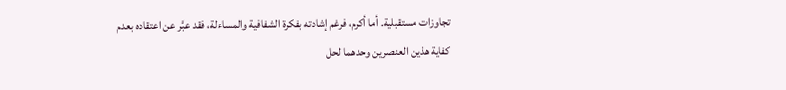تجاوزات مستقبلية. أما أكرم، فرغم إشادته بفكرة الشفافية والمساءلة، فقد عبَّر عن اعتقاده بعدم كفاية هذين العنصرين وحدهما لحل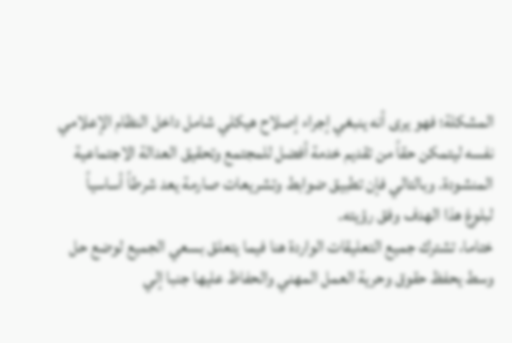المشكلة؛ فهو يرى أنه ينبغي إجراء إصلاح هيكلي شامل داخل النظام الإعلامي نفسه ليتمكن حقاً من تقديم خدمة أفضل للمجتمع وتحقيق العدالة الاجتماعية المنشودة. وبالتالي فإن تطبيق ضوابط وتشريعات صارمة يعد شرطاً أساسياً لبلوغ هذا الهدف وفق رؤيته.
ختاما، تشترك جميع التعليقات الواردة هنا فيما يتعلق بسعي الجميع لوضع حل وسط يحفظ حقوق وحرية العمل المهني والحفاظ عليها جنبا إلي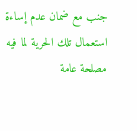جنب مع ضمان عدم إساءة استعمال تلك الحرية لما فيه مصلحة عامة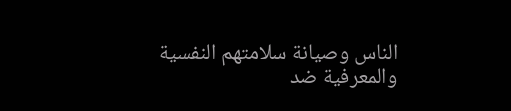الناس وصيانة سلامتهم النفسية والمعرفية ضد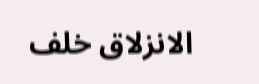الانزلاق خلف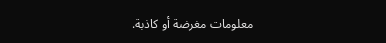معلومات مغرضة أو كاذبة.